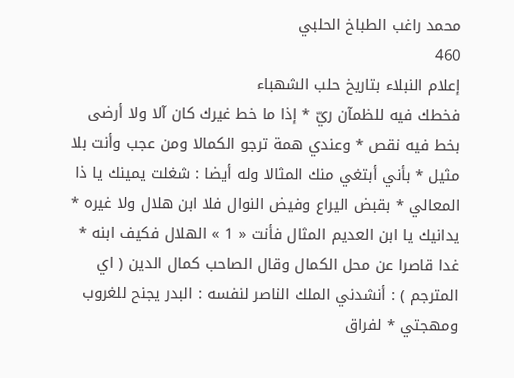محمد راغب الطباخ الحلبي
460
إعلام النبلاء بتاريخ حلب الشهباء
فخطك فيه للظمآن ريّ * إذا ما خط غيرك كان آلا ولا أرضى بخط فيه نقص * وعندي همة ترجو الكمالا ومن عجب وأنت بلا مثيل * بأني أبتغي منك المثالا وله أيضا : شغلت يمينك يا ذا المعالي * بقبض اليراع وفيض النوال فلا ابن هلال ولا غيره * يدانيك يا ابن العديم المثال فأنت « 1 » الهلال فكيف ابنه * غدا قاصرا عن محل الكمال وقال الصاحب كمال الدين ( اي المترجم ) : أنشدني الملك الناصر لنفسه : البدر يجنح للغروب ومهجتي * لفراق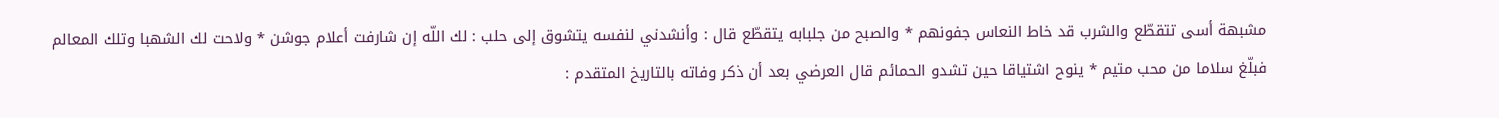مشبهة أسى تتقطّع والشرب قد خاط النعاس جفونهم * والصبح من جلبابه يتقطّع قال : وأنشدني لنفسه يتشوق إلى حلب : لك اللّه إن شارفت أعلام جوشن * ولاحت لك الشهبا وتلك المعالم فبلّغ سلاما من محب متيم * ينوح اشتياقا حين تشدو الحمائم قال العرضي بعد أن ذكر وفاته بالتاريخ المتقدم :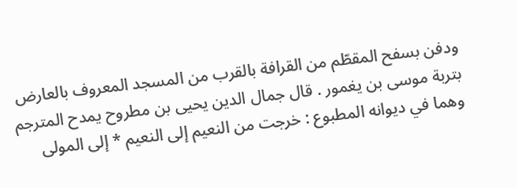ودفن بسفح المقطّم من القرافة بالقرب من المسجد المعروف بالعارض بتربة موسى بن يغمور . قال جمال الدين يحيى بن مطروح يمدح المترجم وهما في ديوانه المطبوع : خرجت من النعيم إلى النعيم * إلى المولى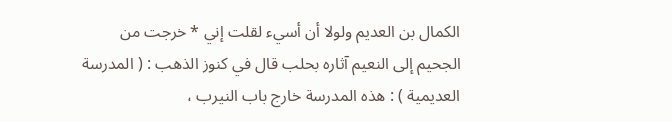الكمال بن العديم ولولا أن أسيء لقلت إني * خرجت من الجحيم إلى النعيم آثاره بحلب قال في كنوز الذهب : ( المدرسة العديمية ) : هذه المدرسة خارج باب النيرب ،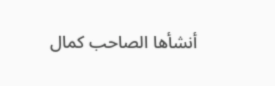أنشأها الصاحب كمال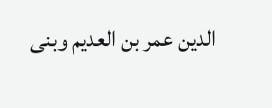الدين عمر بن العديم وبنى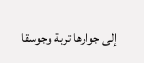إلى جوارها تربة وجوسقا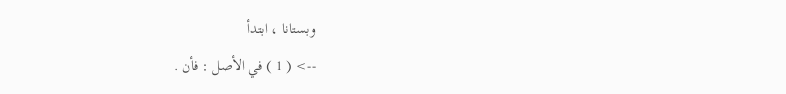وبستانا ، ابتدأ
--> ( 1 ) في الأصل : فأن .